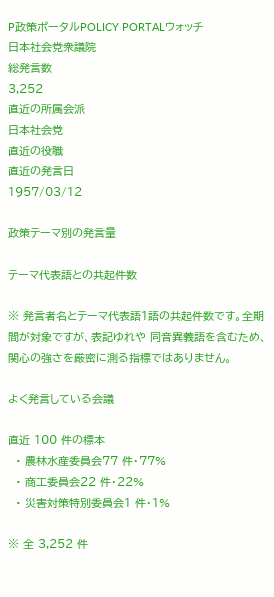P政策ポータルPOLICY PORTALウォッチ
日本社会党衆議院
総発言数
3,252
直近の所属会派
日本社会党
直近の役職
直近の発言日
1957/03/12

政策テーマ別の発言量

テーマ代表語との共起件数

※ 発言者名とテーマ代表語1語の共起件数です。全期間が対象ですが、表記ゆれや 同音異義語を含むため、関心の強さを厳密に測る指標ではありません。

よく発言している会議

直近 100 件の標本
  • 農林水産委員会77 件・77%
  • 商工委員会22 件・22%
  • 災害対策特別委員会1 件・1%

※ 全 3,252 件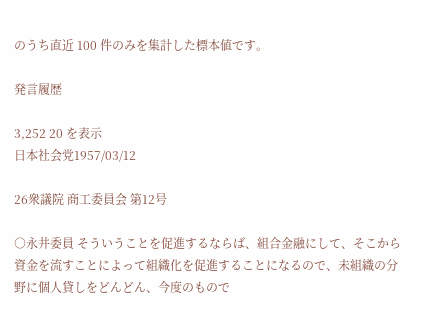のうち直近 100 件のみを集計した標本値です。

発言履歴

3,252 20 を表示
日本社会党1957/03/12

26衆議院 商工委員会 第12号

○永井委員 そういうことを促進するならば、組合金融にして、そこから資金を流すことによって組織化を促進することになるので、未組織の分野に個人貸しをどんどん、今度のもので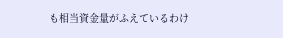も相当資金量がふえているわけ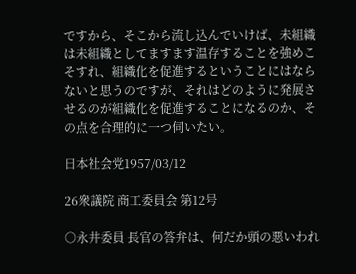ですから、そこから流し込んでいけば、未組織は未組織としてますます温存することを強めこそすれ、組織化を促進するということにはならないと思うのですが、それはどのように発展させるのが組織化を促進することになるのか、その点を合理的に一つ伺いたい。

日本社会党1957/03/12

26衆議院 商工委員会 第12号

○永井委員 長官の答弁は、何だか頭の悪いわれ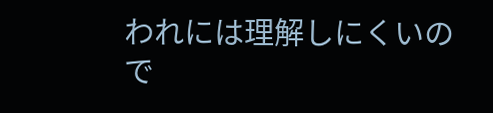われには理解しにくいので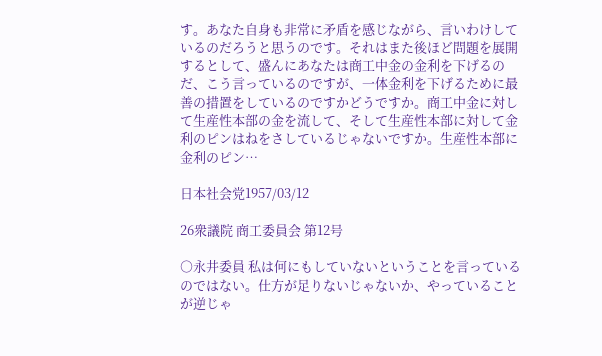す。あなた自身も非常に矛盾を感じながら、言いわけしているのだろうと思うのです。それはまた後ほど問題を展開するとして、盛んにあなたは商工中金の金利を下げるのだ、こう言っているのですが、一体金利を下げるために最善の措置をしているのですかどうですか。商工中金に対して生産性本部の金を流して、そして生産性本部に対して金利のピンはねをさしているじゃないですか。生産性本部に金利のピン…

日本社会党1957/03/12

26衆議院 商工委員会 第12号

○永井委員 私は何にもしていないということを言っているのではない。仕方が足りないじゃないか、やっていることが逆じゃ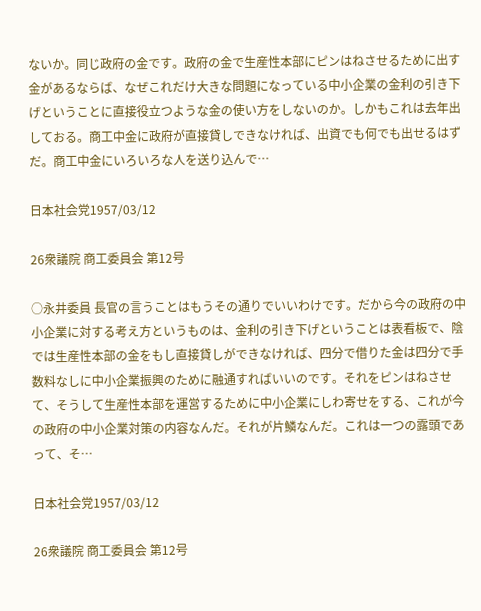ないか。同じ政府の金です。政府の金で生産性本部にピンはねさせるために出す金があるならば、なぜこれだけ大きな問題になっている中小企業の金利の引き下げということに直接役立つような金の使い方をしないのか。しかもこれは去年出しておる。商工中金に政府が直接貸しできなければ、出資でも何でも出せるはずだ。商工中金にいろいろな人を送り込んで…

日本社会党1957/03/12

26衆議院 商工委員会 第12号

○永井委員 長官の言うことはもうその通りでいいわけです。だから今の政府の中小企業に対する考え方というものは、金利の引き下げということは表看板で、陰では生産性本部の金をもし直接貸しができなければ、四分で借りた金は四分で手数料なしに中小企業振興のために融通すればいいのです。それをピンはねさせて、そうして生産性本部を運営するために中小企業にしわ寄せをする、これが今の政府の中小企業対策の内容なんだ。それが片鱗なんだ。これは一つの露頭であって、そ…

日本社会党1957/03/12

26衆議院 商工委員会 第12号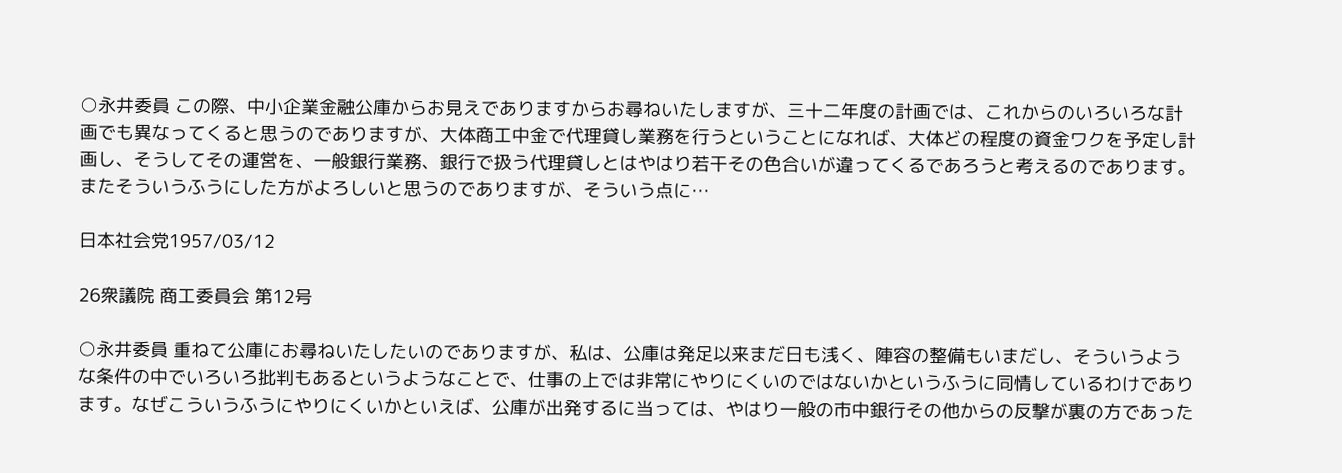○永井委員 この際、中小企業金融公庫からお見えでありますからお尋ねいたしますが、三十二年度の計画では、これからのいろいろな計画でも異なってくると思うのでありますが、大体商工中金で代理貸し業務を行うということになれば、大体どの程度の資金ワクを予定し計画し、そうしてその運営を、一般銀行業務、銀行で扱う代理貸しとはやはり若干その色合いが違ってくるであろうと考えるのであります。またそういうふうにした方がよろしいと思うのでありますが、そういう点に…

日本社会党1957/03/12

26衆議院 商工委員会 第12号

○永井委員 重ねて公庫にお尋ねいたしたいのでありますが、私は、公庫は発足以来まだ日も浅く、陣容の整備もいまだし、そういうような条件の中でいろいろ批判もあるというようなことで、仕事の上では非常にやりにくいのではないかというふうに同情しているわけであります。なぜこういうふうにやりにくいかといえば、公庫が出発するに当っては、やはり一般の市中銀行その他からの反撃が裏の方であった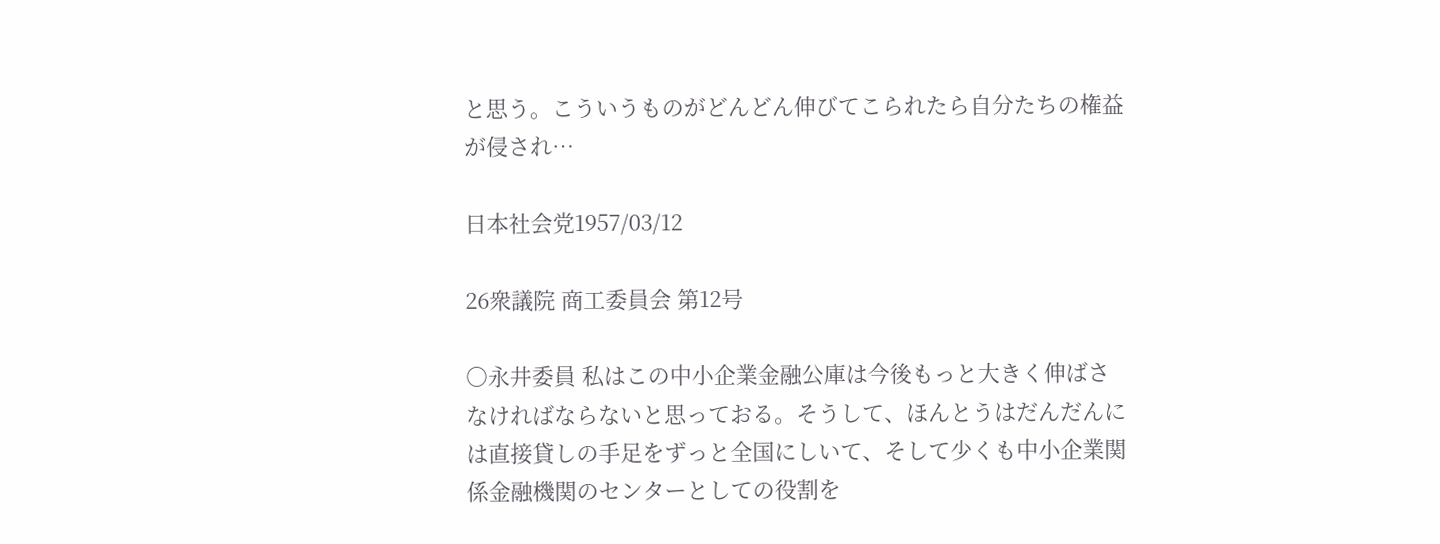と思う。こういうものがどんどん伸びてこられたら自分たちの権益が侵され…

日本社会党1957/03/12

26衆議院 商工委員会 第12号

○永井委員 私はこの中小企業金融公庫は今後もっと大きく伸ばさなければならないと思っておる。そうして、ほんとうはだんだんには直接貸しの手足をずっと全国にしいて、そして少くも中小企業関係金融機関のセンターとしての役割を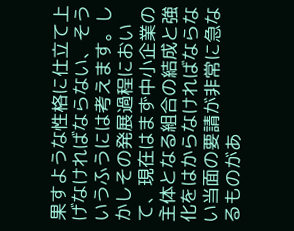果すような性格に仕立て上げなければならない、そういうふうには考えます。しかしその発展過程において、現在はまず中小企業の主体となる組合の結成と強化をはからなければならない当面の要請が非常に急なるものがあ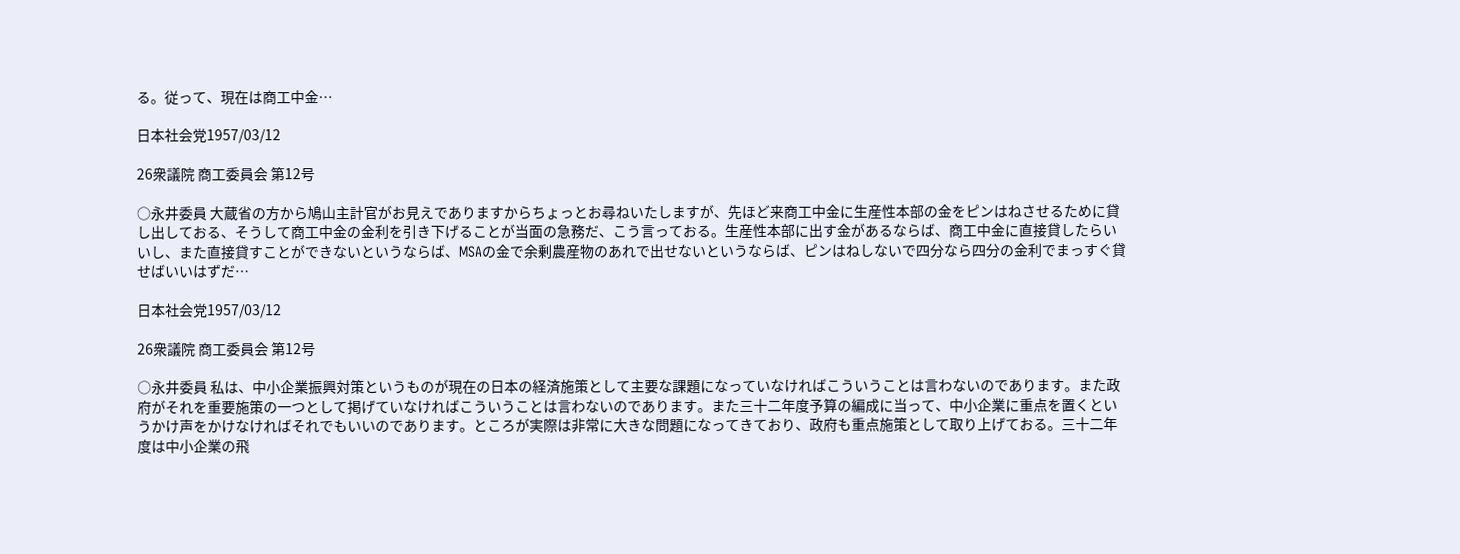る。従って、現在は商工中金…

日本社会党1957/03/12

26衆議院 商工委員会 第12号

○永井委員 大蔵省の方から鳩山主計官がお見えでありますからちょっとお尋ねいたしますが、先ほど来商工中金に生産性本部の金をピンはねさせるために貸し出しておる、そうして商工中金の金利を引き下げることが当面の急務だ、こう言っておる。生産性本部に出す金があるならば、商工中金に直接貸したらいいし、また直接貸すことができないというならば、MSAの金で余剰農産物のあれで出せないというならば、ピンはねしないで四分なら四分の金利でまっすぐ貸せばいいはずだ…

日本社会党1957/03/12

26衆議院 商工委員会 第12号

○永井委員 私は、中小企業振興対策というものが現在の日本の経済施策として主要な課題になっていなければこういうことは言わないのであります。また政府がそれを重要施策の一つとして掲げていなければこういうことは言わないのであります。また三十二年度予算の編成に当って、中小企業に重点を置くというかけ声をかけなければそれでもいいのであります。ところが実際は非常に大きな問題になってきており、政府も重点施策として取り上げておる。三十二年度は中小企業の飛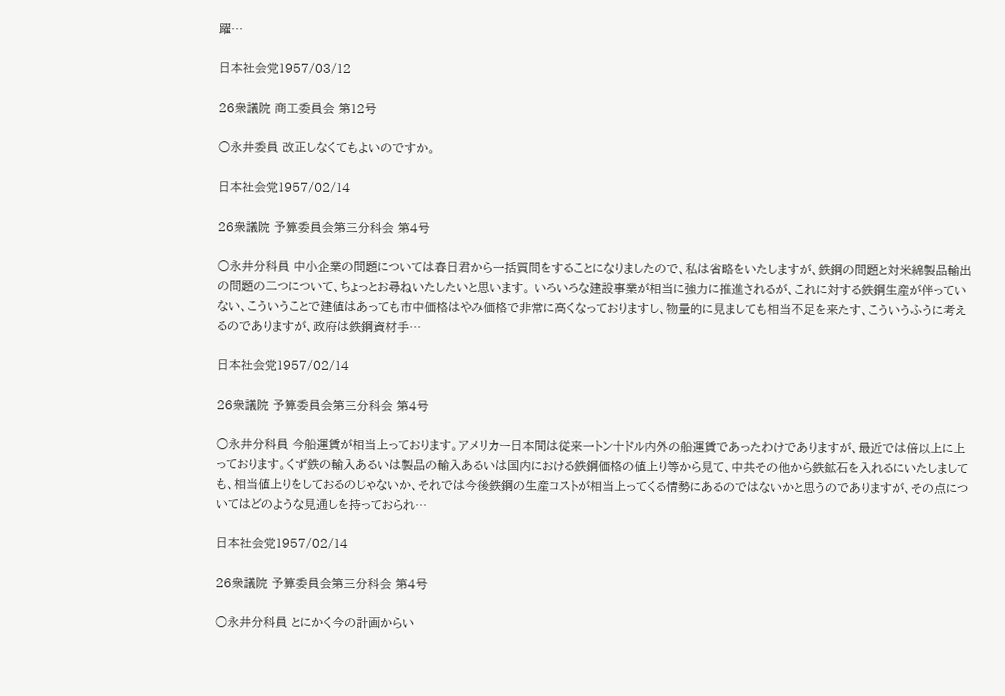躍…

日本社会党1957/03/12

26衆議院 商工委員会 第12号

○永井委員 改正しなくてもよいのですか。

日本社会党1957/02/14

26衆議院 予算委員会第三分科会 第4号

○永井分科員 中小企業の問題については春日君から一括質問をすることになりましたので、私は省略をいたしますが、鉄鋼の問題と対米綿製品輸出の問題の二つについて、ちょっとお尋ねいたしたいと思います。 いろいろな建設事業が相当に強力に推進されるが、これに対する鉄鋼生産が伴っていない、こういうことで建値はあっても市中価格はやみ価格で非常に高くなっておりますし、物量的に見ましても相当不足を来たす、こういうふうに考えるのでありますが、政府は鉄鋼資材手…

日本社会党1957/02/14

26衆議院 予算委員会第三分科会 第4号

○永井分科員 今船運賃が相当上っております。アメリカー日本間は従来一トン十ドル内外の船運賃であったわけでありますが、最近では倍以上に上っております。くず鉄の輸入あるいは製品の輸入あるいは国内における鉄鋼価格の値上り等から見て、中共その他から鉄鉱石を入れるにいたしましても、相当値上りをしておるのじゃないか、それでは今後鉄鋼の生産コストが相当上ってくる情勢にあるのではないかと思うのでありますが、その点についてはどのような見通しを持っておられ…

日本社会党1957/02/14

26衆議院 予算委員会第三分科会 第4号

○永井分科員 とにかく今の計画からい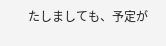たしましても、予定が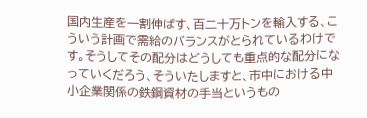国内生産を一割伸ばす、百二十万トンを輸入する、こういう計画で需給のバランスがとられているわけです。そうしてその配分はどうしても重点的な配分になっていくだろう、そういたしますと、市中における中小企業関係の鉄鋼資材の手当というもの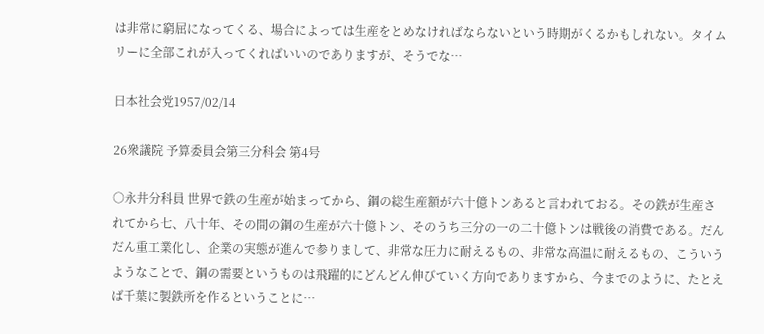は非常に窮屈になってくる、場合によっては生産をとめなければならないという時期がくるかもしれない。タイムリーに全部これが入ってくればいいのでありますが、そうでな…

日本社会党1957/02/14

26衆議院 予算委員会第三分科会 第4号

○永井分科員 世界で鉄の生産が始まってから、鋼の総生産額が六十億トンあると言われておる。その鉄が生産されてから七、八十年、その間の鋼の生産が六十億トン、そのうち三分の一の二十億トンは戦後の消費である。だんだん重工業化し、企業の実態が進んで参りまして、非常な圧力に耐えるもの、非常な高温に耐えるもの、こういうようなことで、鋼の需要というものは飛躍的にどんどん伸びていく方向でありますから、今までのように、たとえば千葉に製鉄所を作るということに…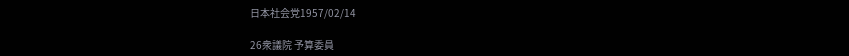日本社会党1957/02/14

26衆議院 予算委員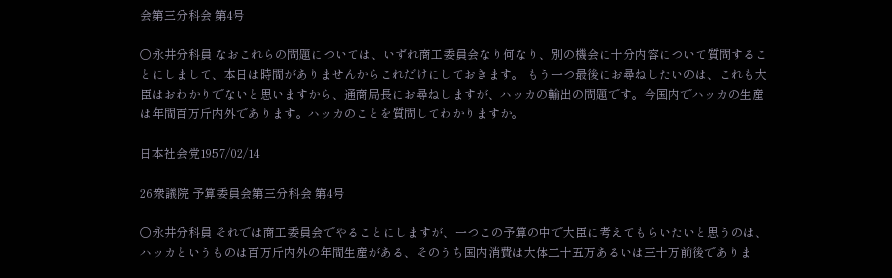会第三分科会 第4号

○永井分科員 なおこれらの問題については、いずれ商工委員会なり何なり、別の機会に十分内容について質問することにしまして、本日は時間がありませんからこれだけにしておきます。 もう一つ最後にお尋ねしたいのは、これも大臣はおわかりでないと思いますから、通商局長にお尋ねしますが、ハッカの輸出の問題です。今国内でハッカの生産は年間百万斤内外であります。ハッカのことを質問してわかりますか。

日本社会党1957/02/14

26衆議院 予算委員会第三分科会 第4号

○永井分科員 それでは商工委員会でやることにしますが、一つこの予算の中で大臣に考えてもらいたいと思うのは、ハッカというものは百万斤内外の年間生産がある、そのうち国内消費は大体二十五万あるいは三十万前後でありま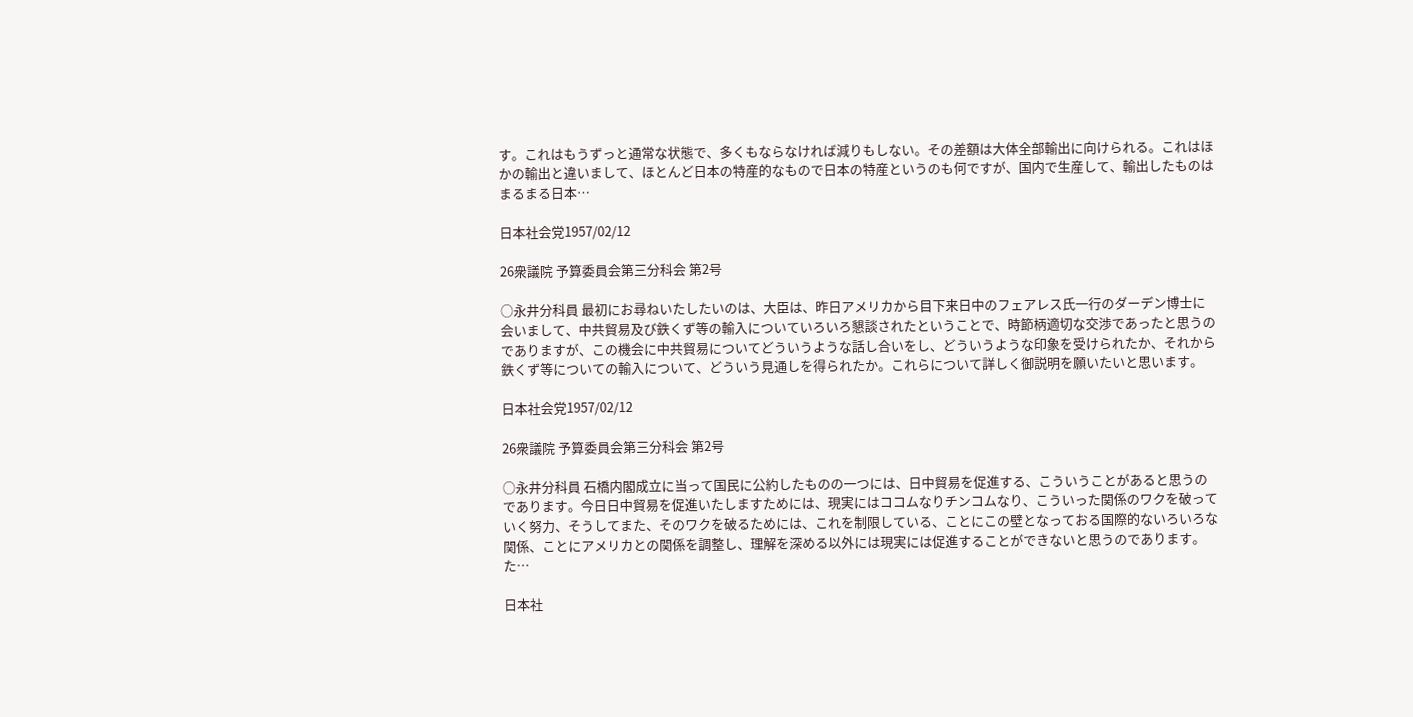す。これはもうずっと通常な状態で、多くもならなければ減りもしない。その差額は大体全部輸出に向けられる。これはほかの輸出と違いまして、ほとんど日本の特産的なもので日本の特産というのも何ですが、国内で生産して、輸出したものはまるまる日本…

日本社会党1957/02/12

26衆議院 予算委員会第三分科会 第2号

○永井分科員 最初にお尋ねいたしたいのは、大臣は、昨日アメリカから目下来日中のフェアレス氏一行のダーデン博士に会いまして、中共貿易及び鉄くず等の輸入についていろいろ懇談されたということで、時節柄適切な交渉であったと思うのでありますが、この機会に中共貿易についてどういうような話し合いをし、どういうような印象を受けられたか、それから鉄くず等についての輸入について、どういう見通しを得られたか。これらについて詳しく御説明を願いたいと思います。

日本社会党1957/02/12

26衆議院 予算委員会第三分科会 第2号

○永井分科員 石橋内閣成立に当って国民に公約したものの一つには、日中貿易を促進する、こういうことがあると思うのであります。今日日中貿易を促進いたしますためには、現実にはココムなりチンコムなり、こういった関係のワクを破っていく努力、そうしてまた、そのワクを破るためには、これを制限している、ことにこの壁となっておる国際的ないろいろな関係、ことにアメリカとの関係を調整し、理解を深める以外には現実には促進することができないと思うのであります。た…

日本社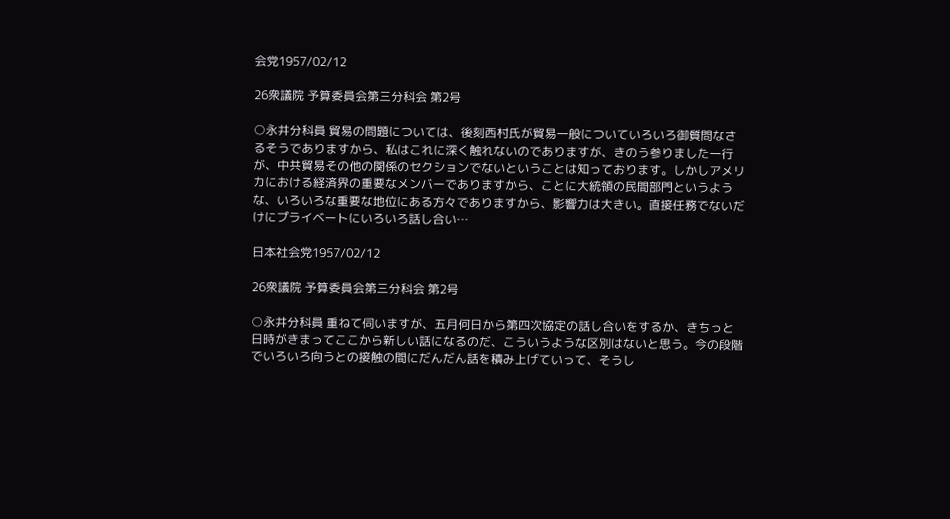会党1957/02/12

26衆議院 予算委員会第三分科会 第2号

○永井分科員 貿易の問題については、後刻西村氏が貿易一般についていろいろ御質問なさるそうでありますから、私はこれに深く触れないのでありますが、きのう参りました一行が、中共貿易その他の関係のセクションでないということは知っております。しかしアメリカにおける経済界の重要なメンバーでありますから、ことに大統領の民間部門というような、いろいろな重要な地位にある方々でありますから、影響力は大きい。直接任務でないだけにプライベートにいろいろ話し合い…

日本社会党1957/02/12

26衆議院 予算委員会第三分科会 第2号

○永井分科員 重ねて伺いますが、五月何日から第四次協定の話し合いをするか、きちっと日時がきまってここから新しい話になるのだ、こういうような区別はないと思う。今の段階でいろいろ向うとの接触の間にだんだん話を積み上げていって、そうし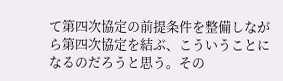て第四次協定の前提条件を整備しながら第四次協定を結ぶ、こういうことになるのだろうと思う。その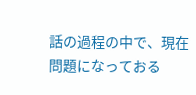話の過程の中で、現在問題になっておる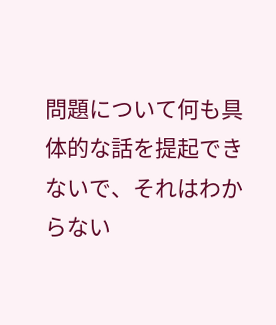問題について何も具体的な話を提起できないで、それはわからない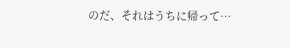のだ、それはうちに帰って…